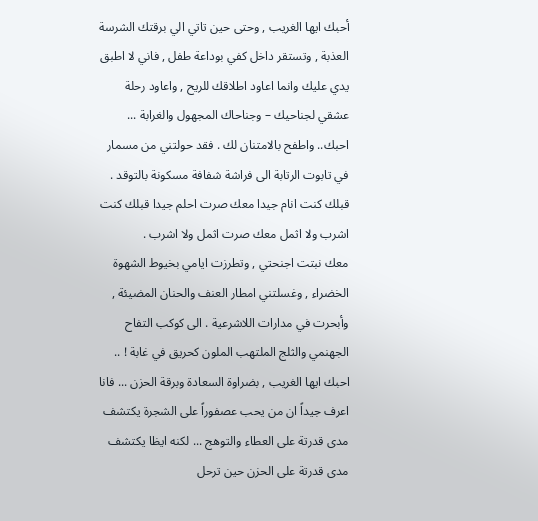أحبك ايها الغريب , وحتى حين تاتي الي برقتك الشرسة العذبة , وتستقر داخل كفي بوداعة طفل , فاني لا اطبق يدي عليك وانما اعاود اطلاقك للريح , واعاود رحلة عشقي لجناحيك – وجناحاك المجهول والغرابة ... احبك.. واطفح بالامتنان لك . فقد حولتني من مسمار في تابوت الرتابة الى فراشة شفافة مسكونة بالتوقد . قبلك كنت انام جيدا معك صرت احلم جيدا قبلك كنت اشرب ولا اثمل معك صرت اثمل ولا اشرب .
معك نبتت اجنحتي , وتطرزت ايامي بخيوط الشهوة الخضراء , وغسلتني امطار العنف والحنان المضيئة , وأبحرت في مدارات اللاشرعية . الى كوكب التفاح الجهنمي والثلج الملتهب الملون كحريق في غابة ! ..
احبك ايها الغريب , بضراوة السعادة وبرقة الحزن ... فانا اعرف جيداً ان من يحب عصفوراً على الشجرة يكتشف مدى قدرتة على العطاء والتوهج ... لكنه ايظا يكتشف مدى قدرتة على الحزن حين ترحل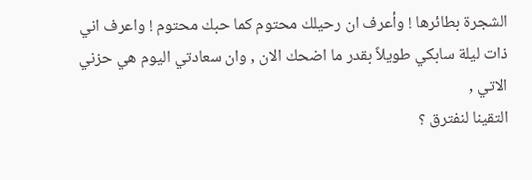الشجرة بطائرها ! وأعرف ان رحيلك محتوم كما حبك محتوم ! واعرف اني ذات ليلة سابكي طويلاً بقدر ما اضحك الان , وان سعادتي اليوم هي حزني الاتي ,
التقينا لنفترق ؟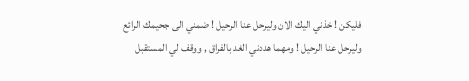فليكن ! خذني اليك الان وليرحل عنا الرحيل ! ضمني الى جحيمك الرائع وليرحل عنا الرحيل ! ومهما هددني الغد بالفراق , ووقف لي المستقبل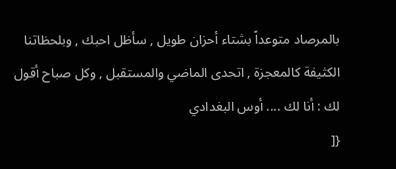بالمرصاد متوعداً بشتاء أحزان طويل , سأظل احبك , وبلحظاتنا الكثيفة كالمعجزة , اتحدى الماضي والمستقبل , وكل صباح أقول لك : أنا لك .... أوس البغدادي
{[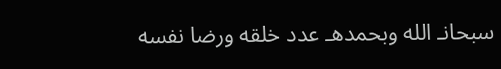سبحانـ الله وبحمدهـ عدد خلقه ورضا نفسه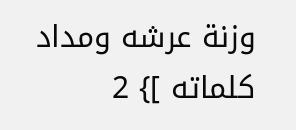وزنة عرشه ومداد كلماته ]} 2